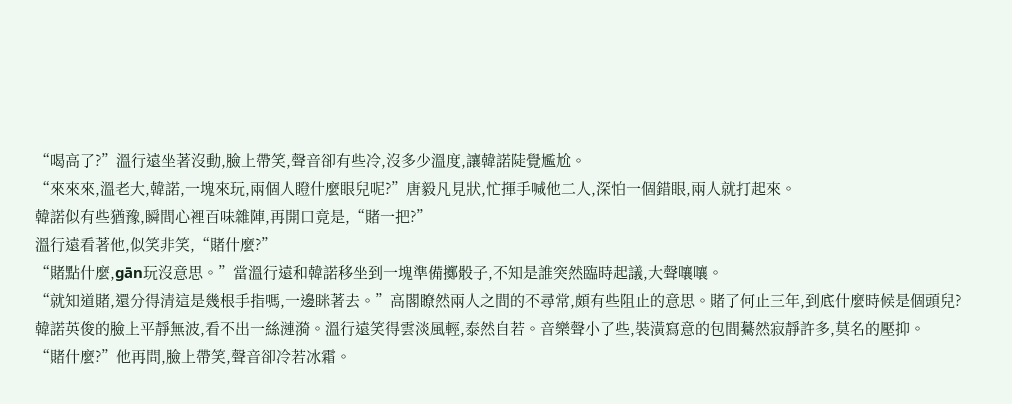“喝高了?”溫行遠坐著沒動,臉上帶笑,聲音卻有些冷,沒多少溫度,讓韓諾陡覺尷尬。
“來來來,溫老大,韓諾,一塊來玩,兩個人瞪什麼眼兒呢?”唐毅凡見狀,忙揮手喊他二人,深怕一個錯眼,兩人就打起來。
韓諾似有些猶豫,瞬間心裡百味雜陣,再開口竟是,“賭一把?”
溫行遠看著他,似笑非笑,“賭什麼?”
“賭點什麼,gān玩沒意思。”當溫行遠和韓諾移坐到一塊準備擲骰子,不知是誰突然臨時起議,大聲嚷嚷。
“就知道賭,還分得清這是幾根手指嗎,一邊眯著去。”高閣瞭然兩人之間的不尋常,頗有些阻止的意思。賭了何止三年,到底什麼時候是個頭兒?
韓諾英俊的臉上平靜無波,看不出一絲漣漪。溫行遠笑得雲淡風輕,泰然自若。音樂聲小了些,裝潢寫意的包間驀然寂靜許多,莫名的壓抑。
“賭什麼?”他再問,臉上帶笑,聲音卻冷若冰霜。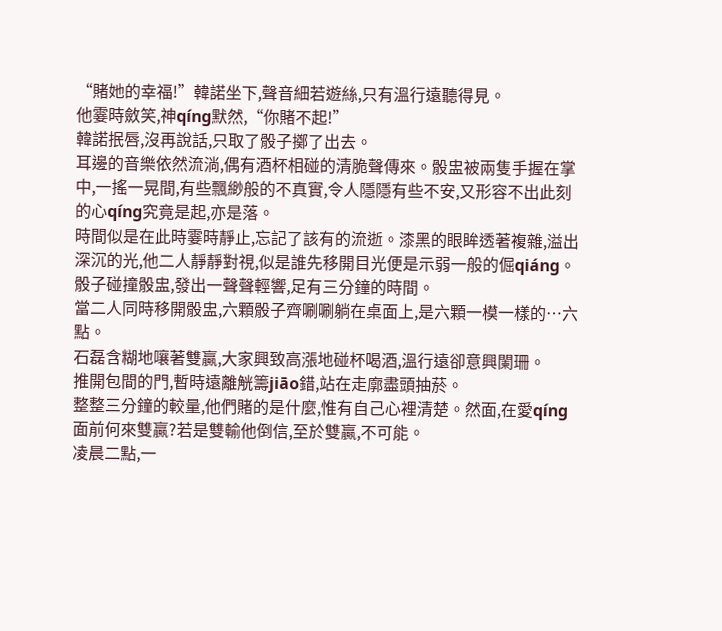“賭她的幸福!”韓諾坐下,聲音細若遊絲,只有溫行遠聽得見。
他霎時斂笑,神qíng默然,“你賭不起!”
韓諾抿唇,沒再說話,只取了骰子擲了出去。
耳邊的音樂依然流淌,偶有酒杯相碰的清脆聲傳來。骰盅被兩隻手握在掌中,一搖一晃間,有些飄緲般的不真實,令人隱隱有些不安,又形容不出此刻的心qíng究竟是起,亦是落。
時間似是在此時霎時靜止,忘記了該有的流逝。漆黑的眼眸透著複雜,溢出深沉的光,他二人靜靜對視,似是誰先移開目光便是示弱一般的倔qiáng。
骰子碰撞骰盅,發出一聲聲輕響,足有三分鐘的時間。
當二人同時移開骰盅,六顆骰子齊唰唰躺在桌面上,是六顆一模一樣的…六點。
石磊含糊地嚷著雙贏,大家興致高漲地碰杯喝酒,溫行遠卻意興闌珊。
推開包間的門,暫時遠離觥籌jiāo錯,站在走廓盡頭抽菸。
整整三分鐘的較量,他們賭的是什麼,惟有自己心裡清楚。然面,在愛qíng面前何來雙贏?若是雙輸他倒信,至於雙贏,不可能。
凌晨二點,一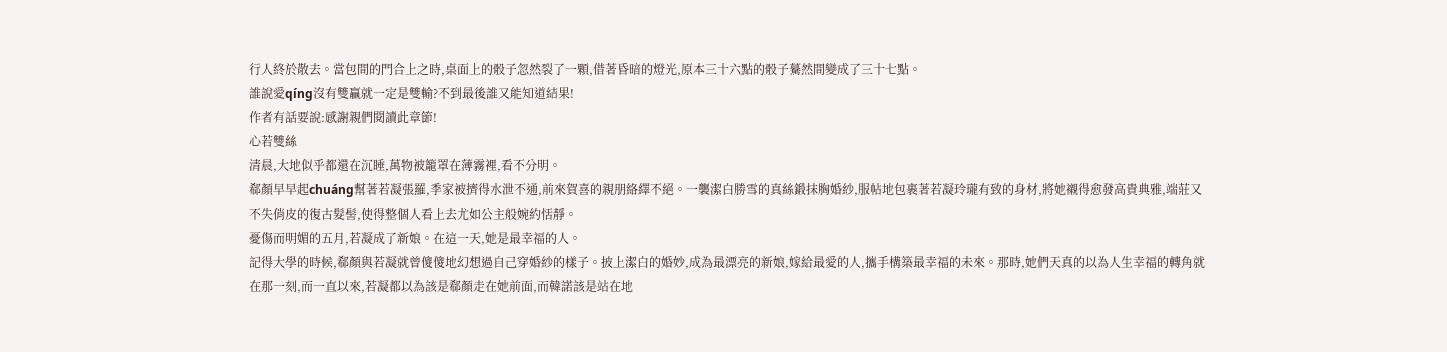行人終於散去。當包間的門合上之時,桌面上的骰子忽然裂了一顆,借著昏暗的燈光,原本三十六點的骰子驀然間變成了三十七點。
誰說愛qíng沒有雙贏就一定是雙輸?不到最後誰又能知道結果!
作者有話要說:感謝親們閱讀此章節!
心若雙絲
清晨,大地似乎都還在沉睡,萬物被籠罩在薄霧裡,看不分明。
郗顏早早起chuáng幫著若凝張羅,季家被擠得水泄不通,前來賀喜的親朋絡繹不絕。一襲潔白勝雪的真絲鍛抹胸婚紗,服帖地包裹著若凝玲瓏有致的身材,將她襯得愈發高貴典雅,端莊又不失俏皮的復古髮髻,使得整個人看上去尤如公主般婉約恬靜。
憂傷而明媚的五月,若凝成了新娘。在這一天,她是最幸福的人。
記得大學的時候,郗顏與若凝就曾傻傻地幻想過自己穿婚紗的樣子。披上潔白的婚妙,成為最漂亮的新娘,嫁給最愛的人,攜手構築最幸福的未來。那時,她們天真的以為人生幸福的轉角就在那一刻,而一直以來,若凝都以為該是郗顏走在她前面,而韓諾該是站在地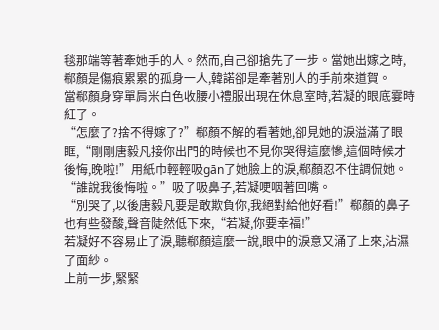毯那端等著牽她手的人。然而,自己卻搶先了一步。當她出嫁之時,郗顏是傷痕累累的孤身一人,韓諾卻是牽著別人的手前來道賀。
當郗顏身穿單肩米白色收腰小禮服出現在休息室時,若凝的眼底霎時紅了。
“怎麼了?捨不得嫁了?”郗顏不解的看著她,卻見她的淚溢滿了眼眶,“剛剛唐毅凡接你出門的時候也不見你哭得這麼慘,這個時候才後悔,晚啦!”用紙巾輕輕吸gān了她臉上的淚,郗顏忍不住調侃她。
“誰說我後悔啦。”吸了吸鼻子,若凝哽咽著回嘴。
“別哭了,以後唐毅凡要是敢欺負你,我絕對給他好看!”郗顏的鼻子也有些發酸,聲音陡然低下來,“若凝,你要幸福!”
若凝好不容易止了淚,聽郗顏這麼一說,眼中的淚意又涌了上來,沾濕了面紗。
上前一步,緊緊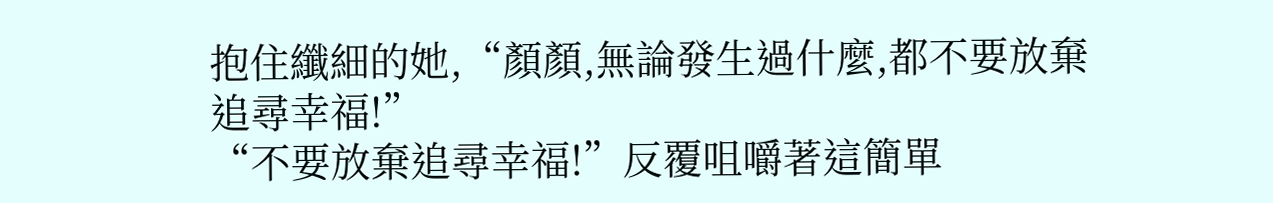抱住纖細的她,“顏顏,無論發生過什麼,都不要放棄追尋幸福!”
“不要放棄追尋幸福!”反覆咀嚼著這簡單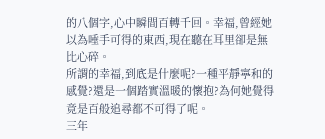的八個字,心中瞬間百轉千回。幸福,曾經她以為唾手可得的東西,現在聽在耳里卻是無比心碎。
所謂的幸福,到底是什麼呢?一種平靜寧和的感覺?還是一個踏實溫暖的懷抱?為何她覺得竟是百般追尋都不可得了呢。
三年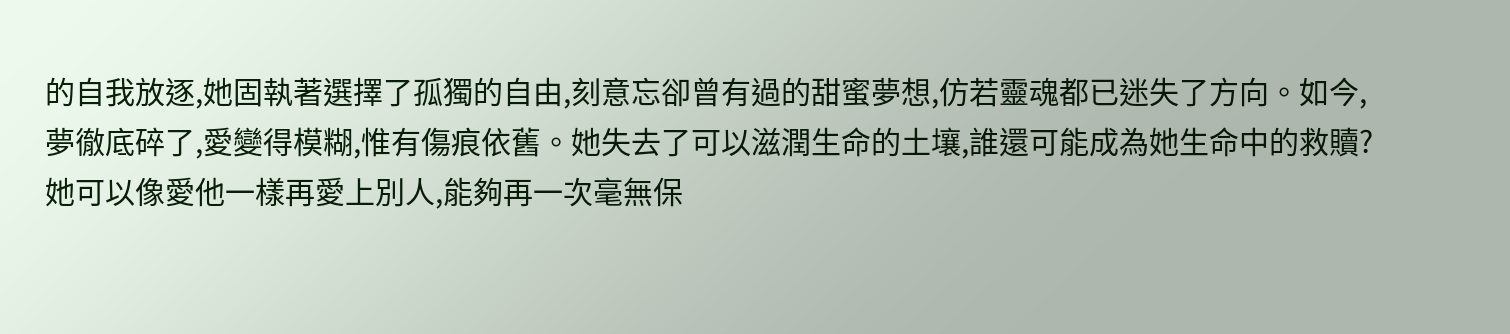的自我放逐,她固執著選擇了孤獨的自由,刻意忘卻曾有過的甜蜜夢想,仿若靈魂都已迷失了方向。如今,夢徹底碎了,愛變得模糊,惟有傷痕依舊。她失去了可以滋潤生命的土壤,誰還可能成為她生命中的救贖?她可以像愛他一樣再愛上別人,能夠再一次毫無保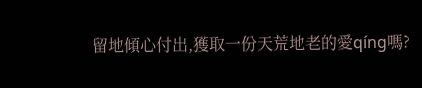留地傾心付出,獲取一份天荒地老的愛qíng嗎?